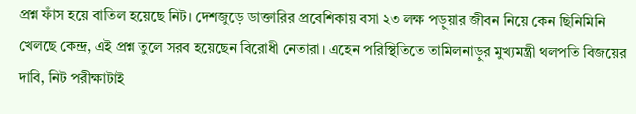প্রশ্ন ফাঁস হয়ে বাতিল হয়েছে নিট। দেশজুড়ে ডাক্তারির প্রবেশিকায় বসা ২৩ লক্ষ পড়ুয়ার জীবন নিয়ে কেন ছিনিমিনি খেলছে কেন্দ্র, এই প্রশ্ন তুলে সরব হয়েছেন বিরোধী নেতারা। এহেন পরিস্থিতিতে তামিলনাড়ুর মুখ্যমন্ত্রী থলপতি বিজয়ের দাবি, নিট পরীক্ষাটাই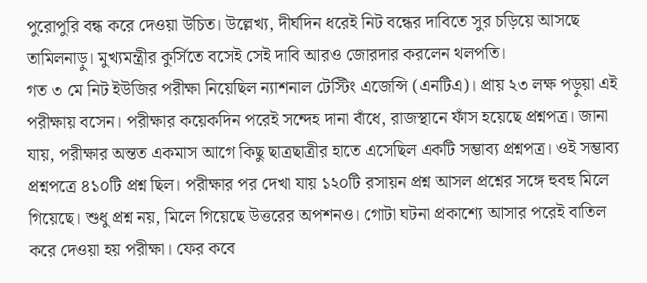পুরোপুরি বন্ধ করে দেওয়া উচিত। উল্লেখ্য, দীর্ঘদিন ধরেই নিট বন্ধের দাবিতে সুর চড়িয়ে আসছে তামিলনাড়ু। মুখ্যমন্ত্রীর কুর্সিতে বসেই সেই দাবি আরও জোরদার করলেন থলপতি।
গত ৩ মে নিট ইউজির পরীক্ষা নিয়েছিল ন্যাশনাল টেস্টিং এজেন্সি (এনটিএ)। প্রায় ২৩ লক্ষ পড়ুয়া এই পরীক্ষায় বসেন। পরীক্ষার কয়েকদিন পরেই সন্দেহ দানা বাঁধে, রাজস্থানে ফাঁস হয়েছে প্রশ্নপত্র। জানা যায়, পরীক্ষার অন্তত একমাস আগে কিছু ছাত্রছাত্রীর হাতে এসেছিল একটি সম্ভাব্য প্রশ্নপত্র। ওই সম্ভাব্য প্রশ্নপত্রে ৪১০টি প্রশ্ন ছিল। পরীক্ষার পর দেখা যায় ১২০টি রসায়ন প্রশ্ন আসল প্রশ্নের সঙ্গে হুবহু মিলে গিয়েছে। শুধু প্রশ্ন নয়, মিলে গিয়েছে উত্তরের অপশনও। গোটা ঘটনা প্রকাশ্যে আসার পরেই বাতিল করে দেওয়া হয় পরীক্ষা। ফের কবে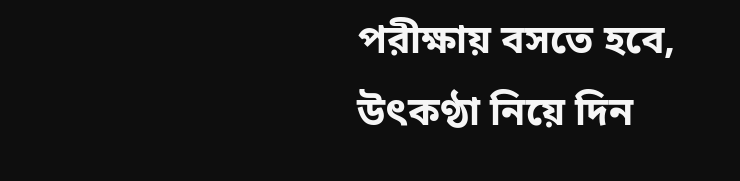পরীক্ষায় বসতে হবে, উৎকণ্ঠা নিয়ে দিন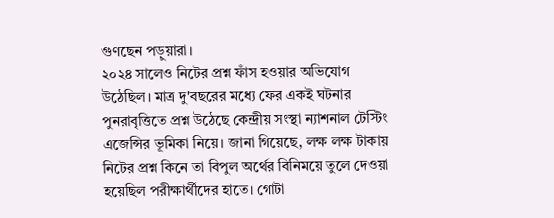গুণছেন পড়ুয়ারা।
২০২৪ সালেও নিটের প্রশ্ন ফাঁস হওয়ার অভিযোগ উঠেছিল। মাত্র দু'বছরের মধ্যে ফের একই ঘটনার পুনরাবৃত্তিতে প্রশ্ন উঠেছে কেন্দ্রীয় সংস্থা ন্যাশনাল টেস্টিং এজেন্সির ভূমিকা নিয়ে। জানা গিয়েছে, লক্ষ লক্ষ টাকায় নিটের প্রশ্ন কিনে তা বিপুল অর্থের বিনিময়ে তুলে দেওয়া হয়েছিল পরীক্ষার্থীদের হাতে। গোটা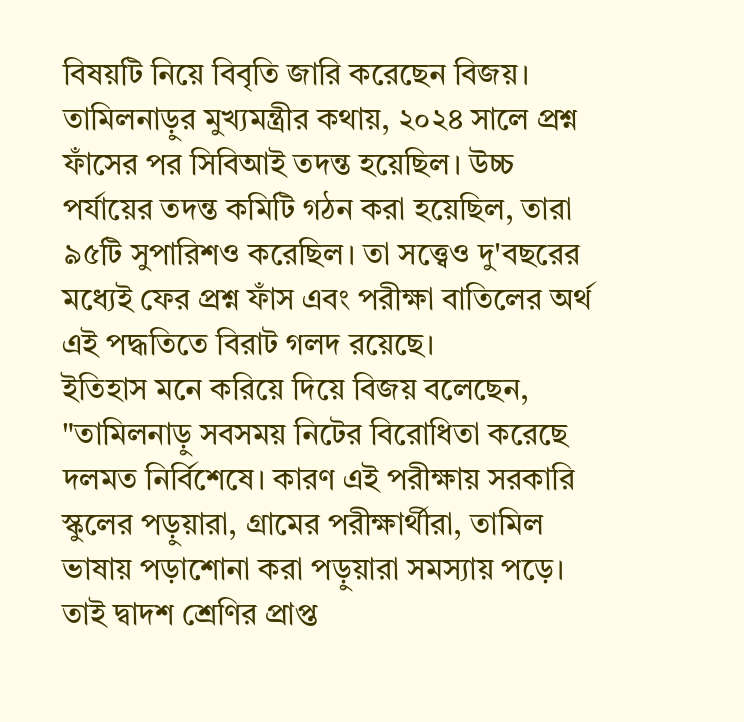বিষয়টি নিয়ে বিবৃতি জারি করেছেন বিজয়। তামিলনাড়ুর মুখ্যমন্ত্রীর কথায়, ২০২৪ সালে প্রশ্ন ফাঁসের পর সিবিআই তদন্ত হয়েছিল। উচ্চ পর্যায়ের তদন্ত কমিটি গঠন করা হয়েছিল, তারা ৯৫টি সুপারিশও করেছিল। তা সত্ত্বেও দু'বছরের মধ্যেই ফের প্রশ্ন ফাঁস এবং পরীক্ষা বাতিলের অর্থ এই পদ্ধতিতে বিরাট গলদ রয়েছে।
ইতিহাস মনে করিয়ে দিয়ে বিজয় বলেছেন, "তামিলনাড়ু সবসময় নিটের বিরোধিতা করেছে দলমত নির্বিশেষে। কারণ এই পরীক্ষায় সরকারি স্কুলের পড়ুয়ারা, গ্রামের পরীক্ষার্থীরা, তামিল ভাষায় পড়াশোনা করা পড়ুয়ারা সমস্যায় পড়ে। তাই দ্বাদশ শ্রেণির প্রাপ্ত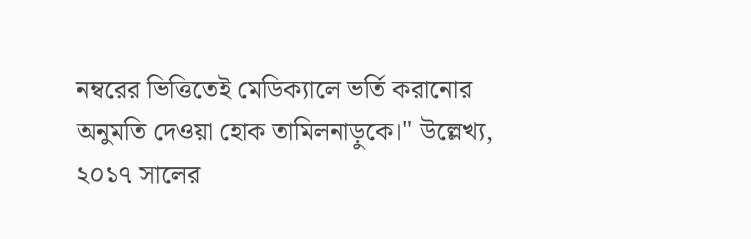নম্বরের ভিত্তিতেই মেডিক্যালে ভর্তি করানোর অনুমতি দেওয়া হোক তামিলনাড়ুকে।" উল্লেখ্য, ২০১৭ সালের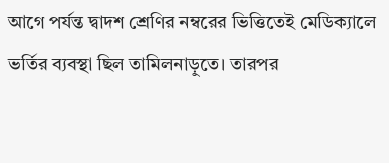আগে পর্যন্ত দ্বাদশ শ্রেণির নম্বরের ভিত্তিতেই মেডিক্যালে ভর্তির ব্যবস্থা ছিল তামিলনাড়ুতে। তারপর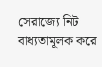সেরাজ্যে নিট বাধ্যতামূলক করে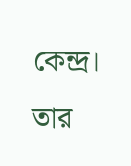কেন্দ্র। তার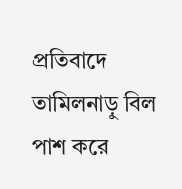প্রতিবাদে তামিলনাড়ু বিল পাশ করে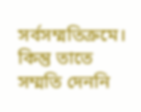সর্বসম্মতিক্রমে। কিন্তু তাতে সম্মতি দেননি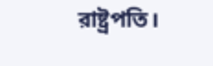রাষ্ট্রপতি।